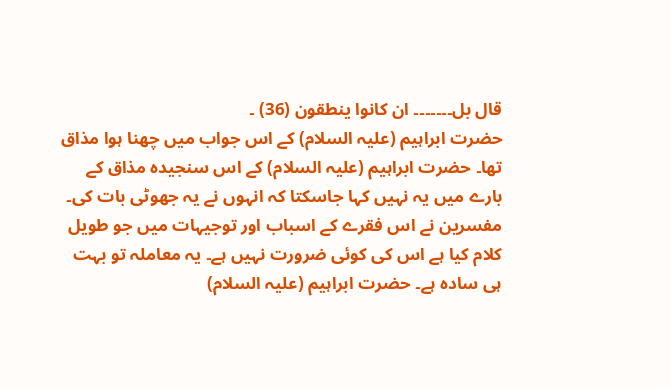قال بل۔۔۔۔۔۔۔ ان کانوا ینطقون (36) ۔
حضرت ابراہیم (علیہ السلام) کے اس جواب میں چھنا ہوا مذاق تھا۔ حضرت ابراہیم (علیہ السلام) کے اس سنجیدہ مذاق کے بارے میں یہ نہیں کہا جاسکتا کہ انہوں نے یہ جھوٹی بات کی۔ مفسرین نے اس فقرے کے اسباب اور توجیہات میں جو طویل کلام کیا ہے اس کی کوئی ضرورت نہیں ہے۔ یہ معاملہ تو بہت ہی سادہ ہے۔ حضرت ابراہیم (علیہ السلام)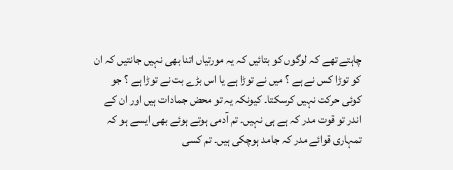چاہتے تھے کہ لوگوں کو بتائیں کہ یہ مورتیاں اتنا بھی نہیں جانتیں کہ ان کو توڑا کس نے ہے ؟ میں نے توڑا ہے یا اس بڑے بت نے توڑا ہے ؟ جو کوئی حرکت نہیں کرسکتا۔ کیونکہ یہ تو محض جمادات ہیں اور ان کے اندر تو قوت مدر کہ ہے ہی نہیں۔ تم آدمی ہوتے ہوئے بھی ایسے ہو کہ تمہاری قوائے مدر کہ جامد ہوچکی ہیں۔ تم کسی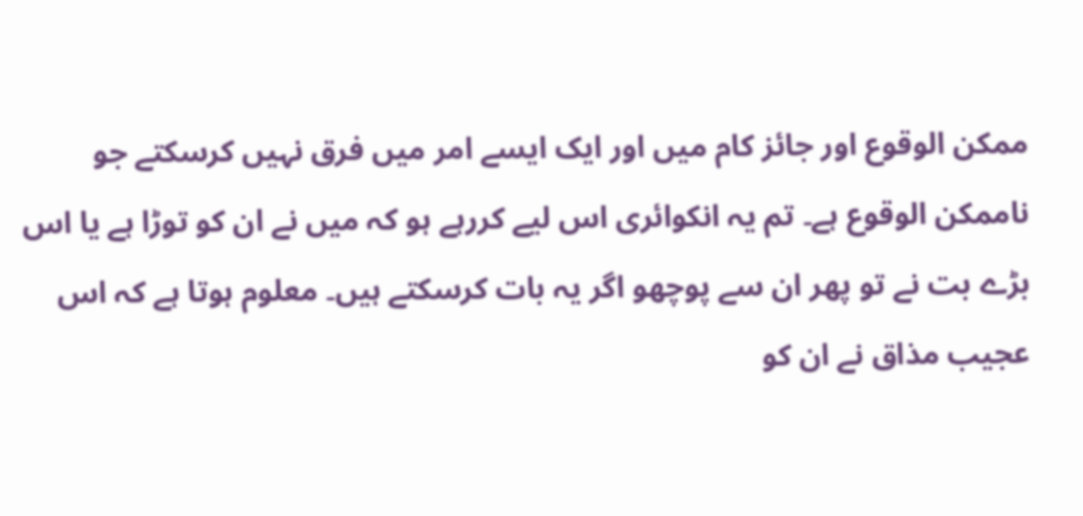ممکن الوقوع اور جائز کام میں اور ایک ایسے امر میں فرق نہیں کرسکتے جو ناممکن الوقوع ہے۔ تم یہ انکوائری اس لیے کررہے ہو کہ میں نے ان کو توڑا ہے یا اس بڑے بت نے تو پھر ان سے پوچھو اگر یہ بات کرسکتے ہیں۔ معلوم ہوتا ہے کہ اس عجیب مذاق نے ان کو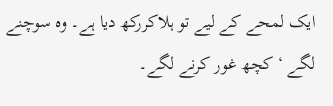ایک لمحے کے لیے تو ہلاکررکھ دیا ہے۔ وہ سوچنے لگے ‘ کچھ غور کرنے لگے۔